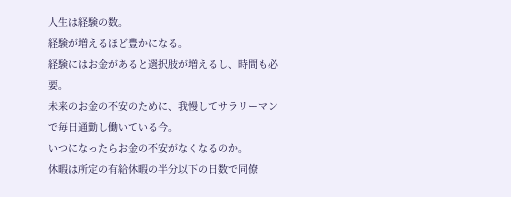人生は経験の数。
経験が増えるほど豊かになる。
経験にはお金があると選択肢が増えるし、時間も必要。
未来のお金の不安のために、我慢してサラリーマンで毎日通勤し働いている今。
いつになったらお金の不安がなくなるのか。
休暇は所定の有給休暇の半分以下の日数で同僚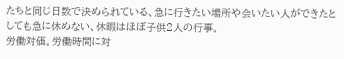たちと同じ日数で決められている、急に行きたい場所や会いたい人ができたとしても急に休めない、休暇はほぼ子供2人の行事。
労働対価。労働時間に対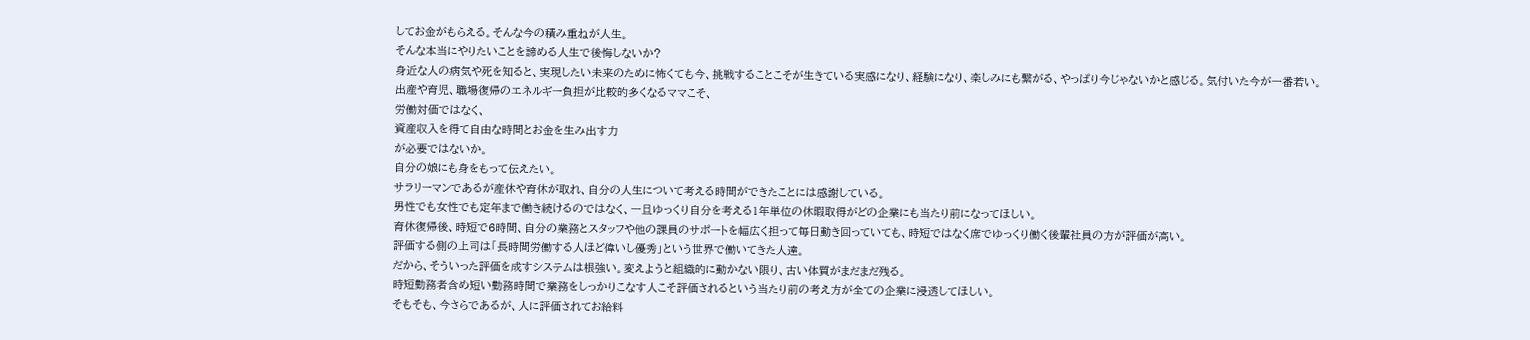してお金がもらえる。そんな今の積み重ねが人生。
そんな本当にやりたいことを諦める人生で後悔しないか?
身近な人の病気や死を知ると、実現したい未来のために怖くても今、挑戦することこそが生きている実感になり、経験になり、楽しみにも繋がる、やっぱり今じゃないかと感じる。気付いた今が一番若い。
出産や育児、職場復帰のエネルギー負担が比較的多くなるママこそ、
労働対価ではなく、
資産収入を得て自由な時間とお金を生み出す力
が必要ではないか。
自分の娘にも身をもって伝えたい。
サラリーマンであるが産休や育休が取れ、自分の人生について考える時間ができたことには感謝している。
男性でも女性でも定年まで働き続けるのではなく、一旦ゆっくり自分を考える1年単位の休暇取得がどの企業にも当たり前になってほしい。
育休復帰後、時短で6時間、自分の業務とスタッフや他の課員のサポートを幅広く担って毎日動き回っていても、時短ではなく席でゆっくり働く後輩社員の方が評価が高い。
評価する側の上司は「長時間労働する人ほど偉いし優秀」という世界で働いてきた人達。
だから、そういった評価を成すシステムは根強い。変えようと組織的に動かない限り、古い体質がまだまだ残る。
時短勤務者含め短い勤務時間で業務をしっかりこなす人こそ評価されるという当たり前の考え方が全ての企業に浸透してほしい。
そもそも、今さらであるが、人に評価されてお給料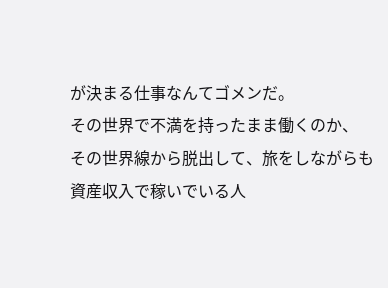が決まる仕事なんてゴメンだ。
その世界で不満を持ったまま働くのか、
その世界線から脱出して、旅をしながらも資産収入で稼いでいる人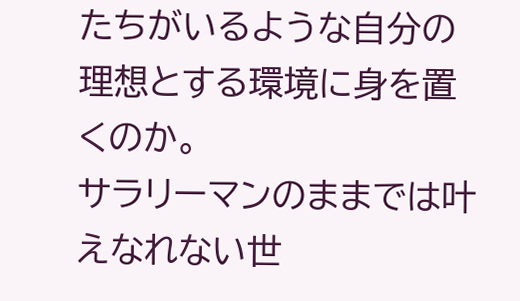たちがいるような自分の理想とする環境に身を置くのか。
サラリーマンのままでは叶えなれない世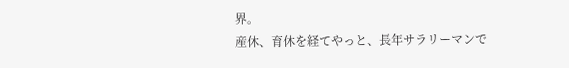界。
産休、育休を経てやっと、長年サラリーマンで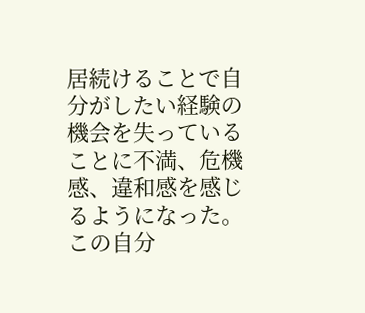居続けることで自分がしたい経験の機会を失っていることに不満、危機感、違和感を感じるようになった。
この自分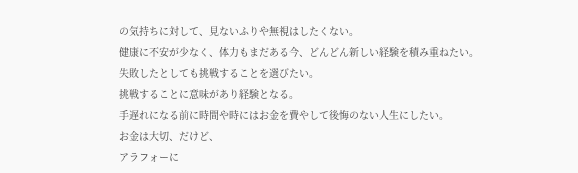の気持ちに対して、見ないふりや無視はしたくない。
健康に不安が少なく、体力もまだある今、どんどん新しい経験を積み重ねたい。
失敗したとしても挑戦することを選びたい。
挑戦することに意味があり経験となる。
手遅れになる前に時間や時にはお金を費やして後悔のない人生にしたい。
お金は大切、だけど、
アラフォーに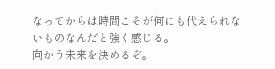なってからは時間こそが何にも代えられないものなんだと強く感じる。
向かう未来を決めるぞ。